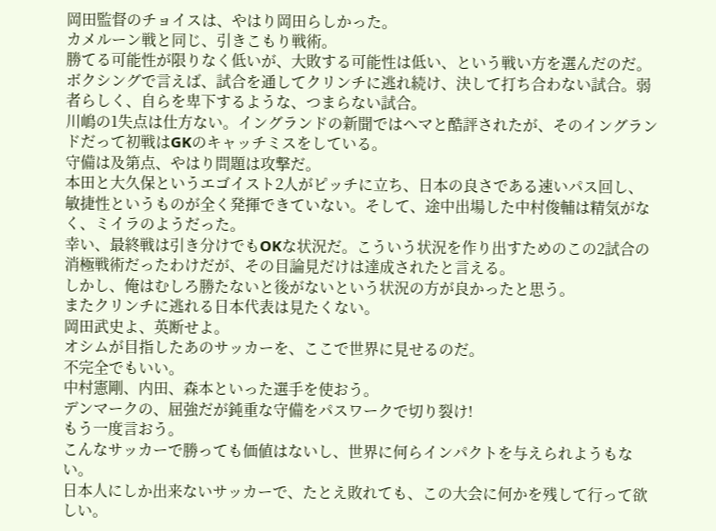岡田監督のチョイスは、やはり岡田らしかった。
カメルーン戦と同じ、引きこもり戦術。
勝てる可能性が限りなく低いが、大敗する可能性は低い、という戦い方を選んだのだ。
ボクシングで言えば、試合を通してクリンチに逃れ続け、決して打ち合わない試合。弱者らしく、自らを卑下するような、つまらない試合。
川嶋の1失点は仕方ない。イングランドの新聞ではヘマと酷評されたが、そのイングランドだって初戦はGKのキャッチミスをしている。
守備は及第点、やはり問題は攻撃だ。
本田と大久保というエゴイスト2人がピッチに立ち、日本の良さである速いパス回し、敏捷性というものが全く発揮できていない。そして、途中出場した中村俊輔は精気がなく、ミイラのようだった。
幸い、最終戦は引き分けでもOKな状況だ。こういう状況を作り出すためのこの2試合の消極戦術だったわけだが、その目論見だけは達成されたと言える。
しかし、俺はむしろ勝たないと後がないという状況の方が良かったと思う。
またクリンチに逃れる日本代表は見たくない。
岡田武史よ、英断せよ。
オシムが目指したあのサッカーを、ここで世界に見せるのだ。
不完全でもいい。
中村憲剛、内田、森本といった選手を使おう。
デンマークの、屈強だが鈍重な守備をパスワークで切り裂け!
もう一度言おう。
こんなサッカーで勝っても価値はないし、世界に何らインパクトを与えられようもない。
日本人にしか出来ないサッカーで、たとえ敗れても、この大会に何かを残して行って欲しい。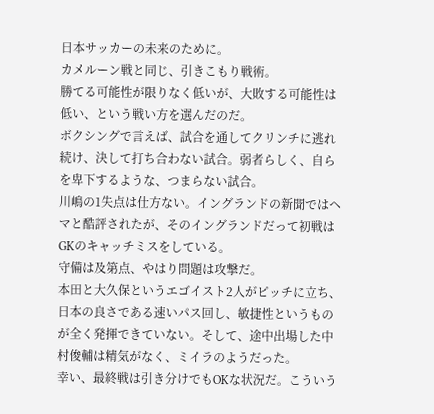日本サッカーの未来のために。
カメルーン戦と同じ、引きこもり戦術。
勝てる可能性が限りなく低いが、大敗する可能性は低い、という戦い方を選んだのだ。
ボクシングで言えば、試合を通してクリンチに逃れ続け、決して打ち合わない試合。弱者らしく、自らを卑下するような、つまらない試合。
川嶋の1失点は仕方ない。イングランドの新聞ではヘマと酷評されたが、そのイングランドだって初戦はGKのキャッチミスをしている。
守備は及第点、やはり問題は攻撃だ。
本田と大久保というエゴイスト2人がピッチに立ち、日本の良さである速いパス回し、敏捷性というものが全く発揮できていない。そして、途中出場した中村俊輔は精気がなく、ミイラのようだった。
幸い、最終戦は引き分けでもOKな状況だ。こういう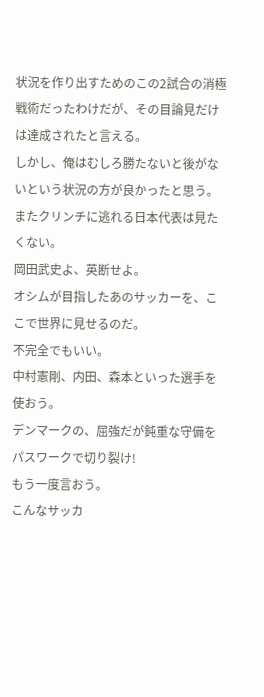状況を作り出すためのこの2試合の消極戦術だったわけだが、その目論見だけは達成されたと言える。
しかし、俺はむしろ勝たないと後がないという状況の方が良かったと思う。
またクリンチに逃れる日本代表は見たくない。
岡田武史よ、英断せよ。
オシムが目指したあのサッカーを、ここで世界に見せるのだ。
不完全でもいい。
中村憲剛、内田、森本といった選手を使おう。
デンマークの、屈強だが鈍重な守備をパスワークで切り裂け!
もう一度言おう。
こんなサッカ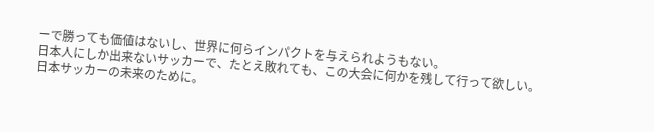ーで勝っても価値はないし、世界に何らインパクトを与えられようもない。
日本人にしか出来ないサッカーで、たとえ敗れても、この大会に何かを残して行って欲しい。
日本サッカーの未来のために。